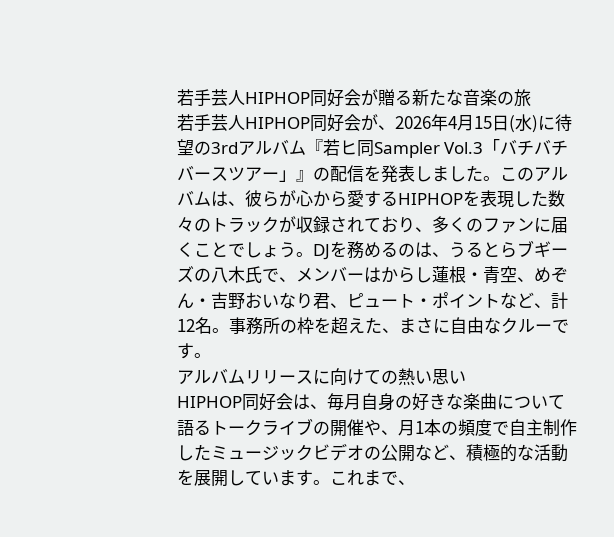若手芸人HIPHOP同好会が贈る新たな音楽の旅
若手芸人HIPHOP同好会が、2026年4月15日(水)に待望の3rdアルバム『若ヒ同Sampler Vol.3「バチバチバースツアー」』の配信を発表しました。このアルバムは、彼らが心から愛するHIPHOPを表現した数々のトラックが収録されており、多くのファンに届くことでしょう。DJを務めるのは、うるとらブギーズの八木氏で、メンバーはからし蓮根・青空、めぞん・吉野おいなり君、ピュート・ポイントなど、計12名。事務所の枠を超えた、まさに自由なクルーです。
アルバムリリースに向けての熱い思い
HIPHOP同好会は、毎月自身の好きな楽曲について語るトークライブの開催や、月1本の頻度で自主制作したミュージックビデオの公開など、積極的な活動を展開しています。これまで、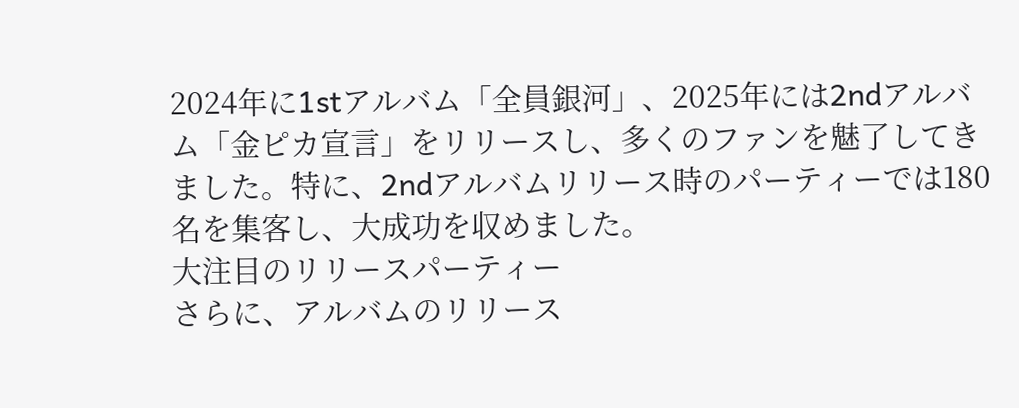2024年に1stアルバム「全員銀河」、2025年には2ndアルバム「金ピカ宣言」をリリースし、多くのファンを魅了してきました。特に、2ndアルバムリリース時のパーティーでは180名を集客し、大成功を収めました。
大注目のリリースパーティー
さらに、アルバムのリリース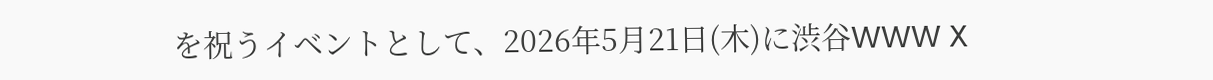を祝うイベントとして、2026年5月21日(木)に渋谷WWW X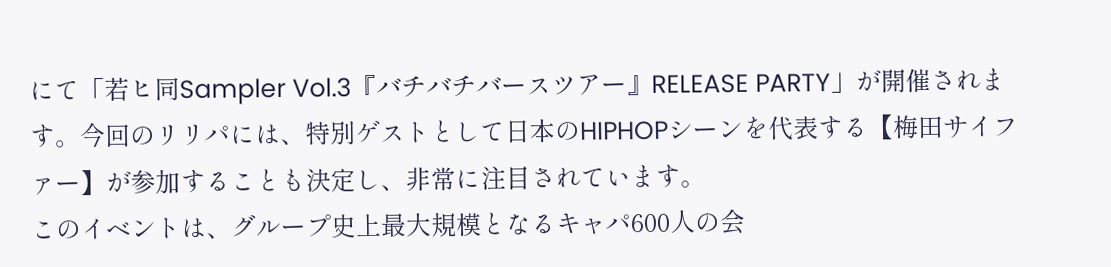にて「若ヒ同Sampler Vol.3『バチバチバースツアー』RELEASE PARTY」が開催されます。今回のリリパには、特別ゲストとして日本のHIPHOPシーンを代表する【梅田サイファー】が参加することも決定し、非常に注目されています。
このイベントは、グループ史上最大規模となるキャパ600人の会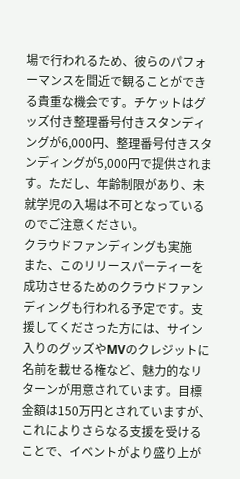場で行われるため、彼らのパフォーマンスを間近で観ることができる貴重な機会です。チケットはグッズ付き整理番号付きスタンディングが6,000円、整理番号付きスタンディングが5,000円で提供されます。ただし、年齢制限があり、未就学児の入場は不可となっているのでご注意ください。
クラウドファンディングも実施
また、このリリースパーティーを成功させるためのクラウドファンディングも行われる予定です。支援してくださった方には、サイン入りのグッズやMVのクレジットに名前を載せる権など、魅力的なリターンが用意されています。目標金額は150万円とされていますが、これによりさらなる支援を受けることで、イベントがより盛り上が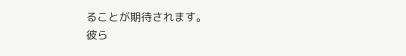ることが期待されます。
彼ら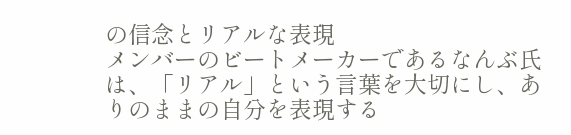の信念とリアルな表現
メンバーのビートメーカーであるなんぶ氏は、「リアル」という言葉を大切にし、ありのままの自分を表現する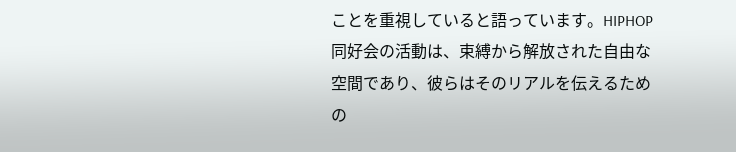ことを重視していると語っています。HIPHOP同好会の活動は、束縛から解放された自由な空間であり、彼らはそのリアルを伝えるための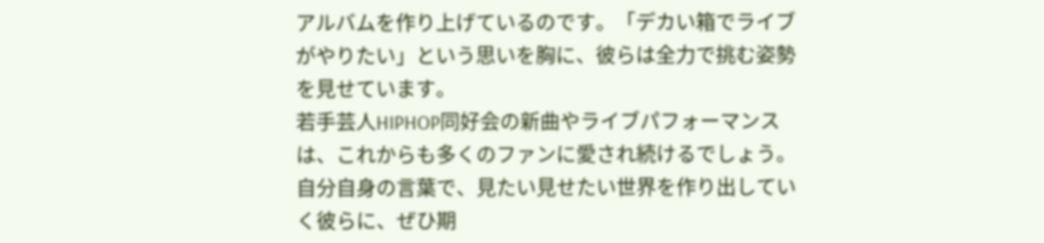アルバムを作り上げているのです。「デカい箱でライブがやりたい」という思いを胸に、彼らは全力で挑む姿勢を見せています。
若手芸人HIPHOP同好会の新曲やライブパフォーマンスは、これからも多くのファンに愛され続けるでしょう。自分自身の言葉で、見たい見せたい世界を作り出していく彼らに、ぜひ期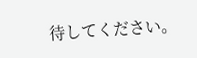待してください。